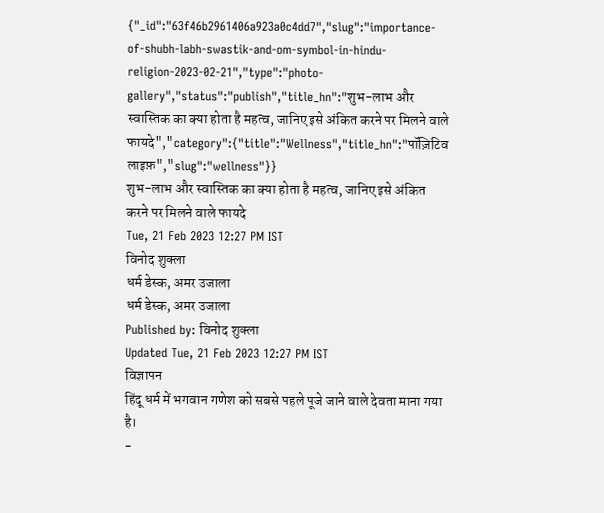{"_id":"63f46b2961406a923a0c4dd7","slug":"importance-of-shubh-labh-swastik-and-om-symbol-in-hindu-religion-2023-02-21","type":"photo-gallery","status":"publish","title_hn":"शुभ-लाभ और स्वास्तिक का क्या होता है महत्व, जानिए इसे अंकित करने पर मिलने वाले फायदे","category":{"title":"Wellness","title_hn":"पॉज़िटिव लाइफ़","slug":"wellness"}}
शुभ-लाभ और स्वास्तिक का क्या होता है महत्व, जानिए इसे अंकित करने पर मिलने वाले फायदे
Tue, 21 Feb 2023 12:27 PM IST
विनोद शुक्ला
धर्म डेस्क, अमर उजाला
धर्म डेस्क, अमर उजाला
Published by: विनोद शुक्ला
Updated Tue, 21 Feb 2023 12:27 PM IST
विज्ञापन
हिंदू धर्म में भगवान गणेश को सबसे पहले पूजे जाने वाले देवता माना गया है।
-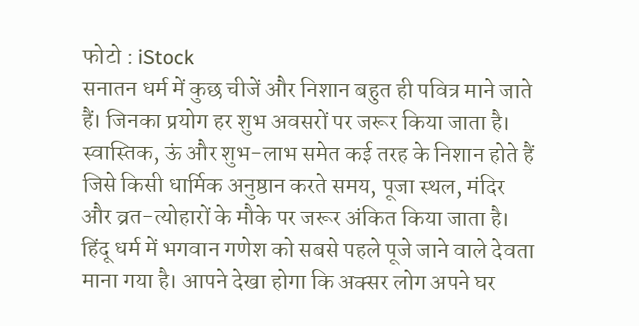फोटो : iStock
सनातन धर्म में कुछ चीजें और निशान बहुत ही पवित्र माने जाते हैं। जिनका प्रयोग हर शुभ अवसरों पर जरूर किया जाता है। स्वास्तिक, ऊं और शुभ-लाभ समेत कई तरह के निशान होते हैं जिसे किसी धार्मिक अनुष्ठान करते समय, पूजा स्थल, मंदिर और व्रत-त्योहारों के मौके पर जरूर अंकित किया जाता है। हिंदू धर्म में भगवान गणेश को सबसे पहले पूजे जाने वाले देवता माना गया है। आपने देखा होगा कि अक्सर लोग अपने घर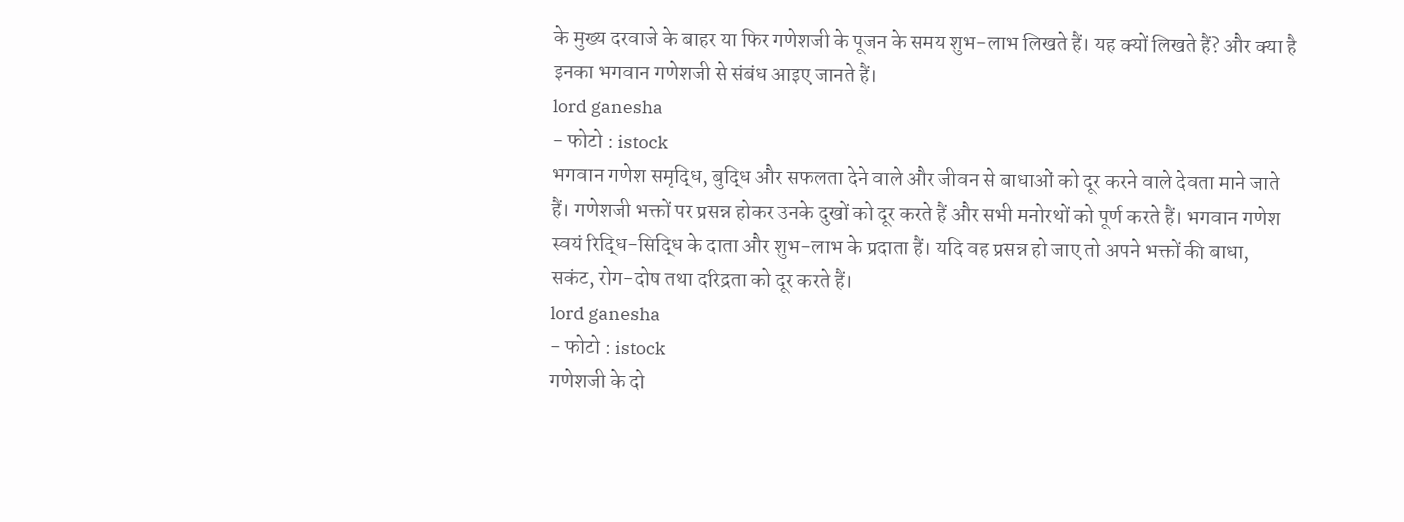के मुख्य दरवाजे के बाहर या फिर गणेशजी के पूजन के समय शुभ-लाभ लिखते हैं। यह क्यों लिखते हैं? और क्या है इनका भगवान गणेशजी से संबंध आइए जानते हैं।
lord ganesha
- फोटो : istock
भगवान गणेश समृद्धि, बुद्धि और सफलता देने वाले और जीवन से बाधाओं को दूर करने वाले देवता माने जाते हैं। गणेशजी भक्तों पर प्रसन्न होकर उनके दुखों को दूर करते हैं और सभी मनोरथों को पूर्ण करते हैं। भगवान गणेश स्वयं रिद्धि-सिद्धि के दाता और शुभ-लाभ के प्रदाता हैं। यदि वह प्रसन्न हो जाए तो अपने भक्तों की बाधा, सकंट, रोग-दोष तथा दरिद्रता को दूर करते हैं।
lord ganesha
- फोटो : istock
गणेशजी के दो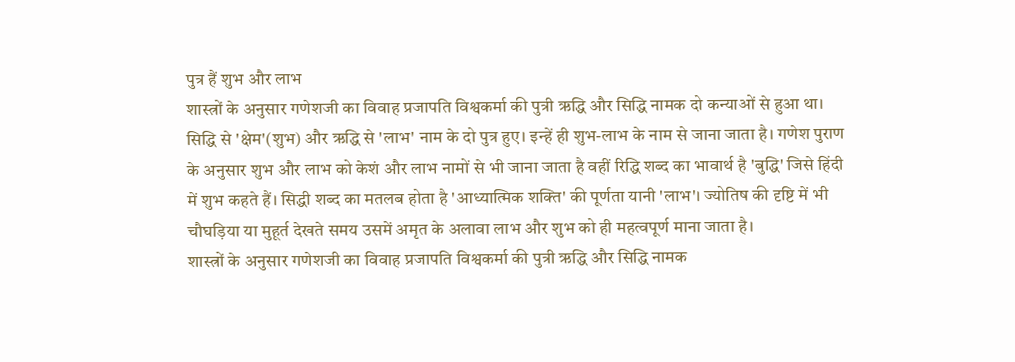पुत्र हैं शुभ और लाभ
शास्त्रों के अनुसार गणेशजी का विवाह प्रजापति विश्वकर्मा की पुत्री ऋद्धि और सिद्धि नामक दो कन्याओं से हुआ था। सिद्धि से 'क्षेम'(शुभ) और ऋद्धि से 'लाभ' नाम के दो पुत्र हुए। इन्हें ही शुभ-लाभ के नाम से जाना जाता है। गणेश पुराण के अनुसार शुभ और लाभ को केशं और लाभ नामों से भी जाना जाता है वहीं रिद्धि शब्द का भावार्थ है 'बुद्धि' जिसे हिंदी में शुभ कहते हैं। सिद्धी शब्द का मतलब होता है 'आध्यात्मिक शक्ति' की पूर्णता यानी 'लाभ'। ज्योतिष की दृष्टि में भी चौघड़िया या मुहूर्त देखते समय उसमें अमृत के अलावा लाभ और शुभ को ही महत्वपूर्ण माना जाता है।
शास्त्रों के अनुसार गणेशजी का विवाह प्रजापति विश्वकर्मा की पुत्री ऋद्धि और सिद्धि नामक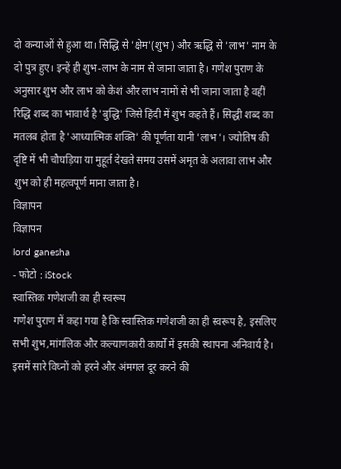दो कन्याओं से हुआ था। सिद्धि से 'क्षेम'(शुभ) और ऋद्धि से 'लाभ' नाम के दो पुत्र हुए। इन्हें ही शुभ-लाभ के नाम से जाना जाता है। गणेश पुराण के अनुसार शुभ और लाभ को केशं और लाभ नामों से भी जाना जाता है वहीं रिद्धि शब्द का भावार्थ है 'बुद्धि' जिसे हिंदी में शुभ कहते हैं। सिद्धी शब्द का मतलब होता है 'आध्यात्मिक शक्ति' की पूर्णता यानी 'लाभ'। ज्योतिष की दृष्टि में भी चौघड़िया या मुहूर्त देखते समय उसमें अमृत के अलावा लाभ और शुभ को ही महत्वपूर्ण माना जाता है।
विज्ञापन
विज्ञापन
lord ganesha
- फोटो : iStock
स्वास्तिक गणेशजी का ही स्वरूप
गणेश पुराण में कहा गया है कि स्वास्तिक गणेशजी का ही स्वरूप है, इसलिए सभी शुभ,मांगलिक और कल्याणकारी कार्यों में इसकी स्थापना अनिवार्य है। इसमें सारे विघ्नों को हरने और अंमगल दूर करने की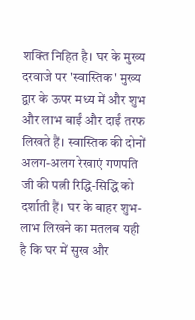शक्ति निहित है। घर के मुख्य दरवाजे पर 'स्वास्तिक' मुख्य द्वार के ऊपर मध्य में और शुभ और लाभ बाईं और दाईं तरफ लिखते हैं। स्वास्तिक की दोनों अलग-अलग रेखाएं गणपति जी की पत्नी रिद्धि-सिद्धि को दर्शाती हैं। घर के बाहर शुभ-लाभ लिखने का मतलब यही है कि घर में सुख और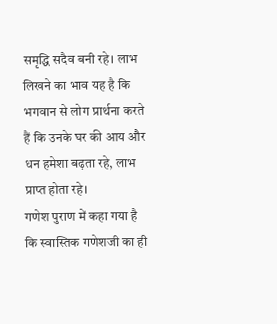समृद्धि सदैव बनी रहे। लाभ लिखने का भाव यह है कि भगवान से लोग प्रार्थना करते हैं कि उनके घर की आय और धन हमेशा बढ़ता रहे, लाभ प्राप्त होता रहे।
गणेश पुराण में कहा गया है कि स्वास्तिक गणेशजी का ही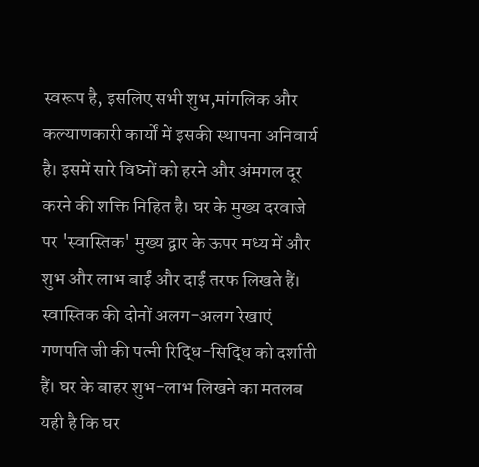स्वरूप है, इसलिए सभी शुभ,मांगलिक और कल्याणकारी कार्यों में इसकी स्थापना अनिवार्य है। इसमें सारे विघ्नों को हरने और अंमगल दूर करने की शक्ति निहित है। घर के मुख्य दरवाजे पर 'स्वास्तिक' मुख्य द्वार के ऊपर मध्य में और शुभ और लाभ बाईं और दाईं तरफ लिखते हैं। स्वास्तिक की दोनों अलग-अलग रेखाएं गणपति जी की पत्नी रिद्धि-सिद्धि को दर्शाती हैं। घर के बाहर शुभ-लाभ लिखने का मतलब यही है कि घर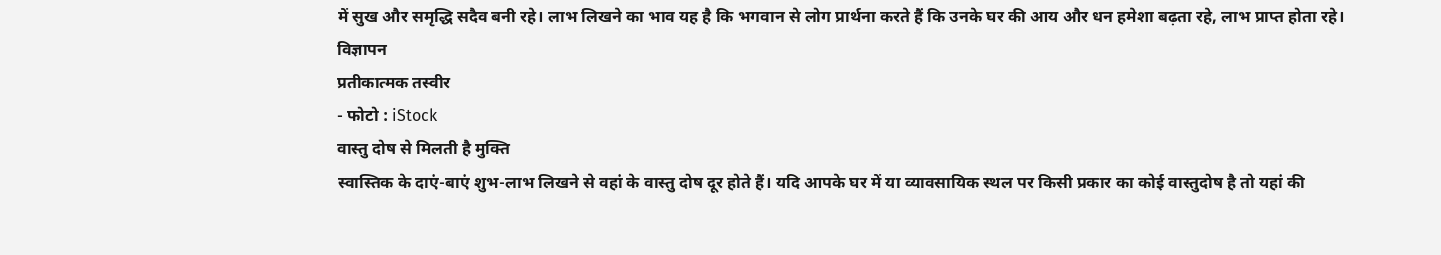में सुख और समृद्धि सदैव बनी रहे। लाभ लिखने का भाव यह है कि भगवान से लोग प्रार्थना करते हैं कि उनके घर की आय और धन हमेशा बढ़ता रहे, लाभ प्राप्त होता रहे।
विज्ञापन
प्रतीकात्मक तस्वीर
- फोटो : iStock
वास्तु दोष से मिलती है मुक्ति
स्वास्तिक के दाएं-बाएं शुभ-लाभ लिखने से वहां के वास्तु दोष दूर होते हैं। यदि आपके घर में या व्यावसायिक स्थल पर किसी प्रकार का कोई वास्तुदोष है तो यहां की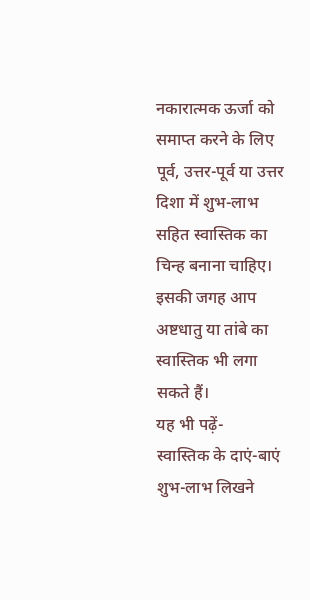नकारात्मक ऊर्जा को समाप्त करने के लिए पूर्व, उत्तर-पूर्व या उत्तर दिशा में शुभ-लाभ सहित स्वास्तिक का चिन्ह बनाना चाहिए। इसकी जगह आप अष्टधातु या तांबे का स्वास्तिक भी लगा सकते हैं।
यह भी पढ़ें-
स्वास्तिक के दाएं-बाएं शुभ-लाभ लिखने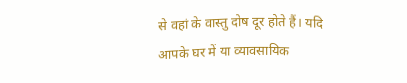से वहां के वास्तु दोष दूर होते हैं। यदि आपके घर में या व्यावसायिक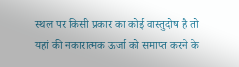स्थल पर किसी प्रकार का कोई वास्तुदोष है तो यहां की नकारात्मक ऊर्जा को समाप्त करने के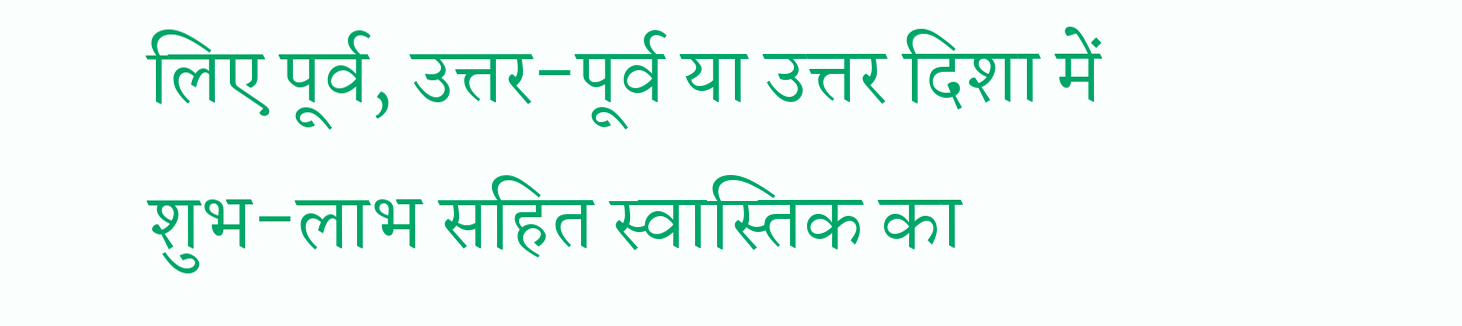लिए पूर्व, उत्तर-पूर्व या उत्तर दिशा में शुभ-लाभ सहित स्वास्तिक का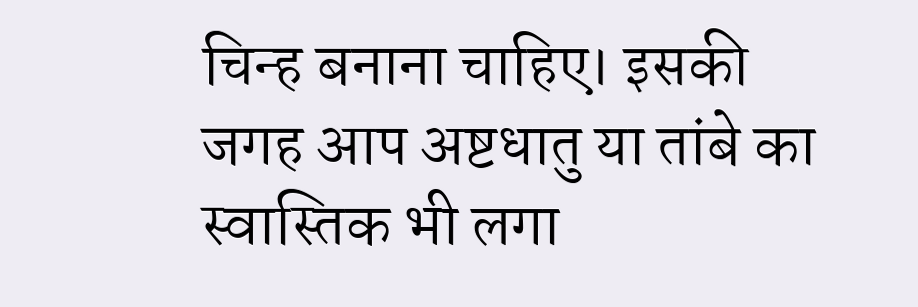चिन्ह बनाना चाहिए। इसकी जगह आप अष्टधातु या तांबे का स्वास्तिक भी लगा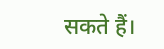सकते हैं।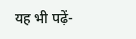यह भी पढ़ें-